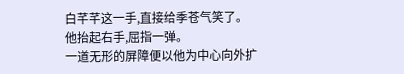白芊芊这一手,直接给季苍气笑了。
他抬起右手,屈指一弹。
一道无形的屏障便以他为中心向外扩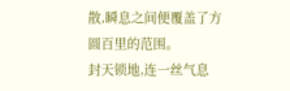散,瞬息之间便覆盖了方圆百里的范围。
封天锁地,连一丝气息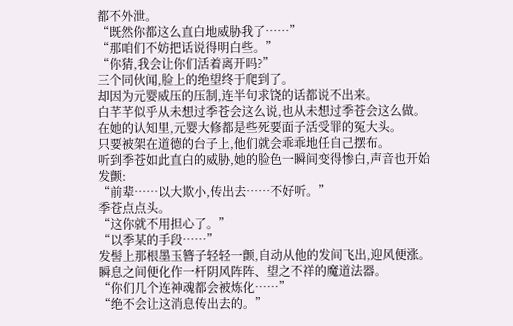都不外泄。
“既然你都这么直白地威胁我了……”
“那咱们不妨把话说得明白些。”
“你猜,我会让你们活着离开吗?”
三个同伙闻,脸上的绝望终于爬到了。
却因为元婴威压的压制,连半句求饶的话都说不出来。
白芊芊似乎从未想过季苍会这么说,也从未想过季苍会这么做。
在她的认知里,元婴大修都是些死要面子活受罪的冤大头。
只要被架在道德的台子上,他们就会乖乖地任自己摆布。
听到季苍如此直白的威胁,她的脸色一瞬间变得惨白,声音也开始发颤:
“前辈……以大欺小,传出去……不好听。”
季苍点点头。
“这你就不用担心了。”
“以季某的手段……”
发髻上那根墨玉簪子轻轻一颤,自动从他的发间飞出,迎风便涨。
瞬息之间便化作一杆阴风阵阵、望之不祥的魔道法器。
“你们几个连神魂都会被炼化……”
“绝不会让这消息传出去的。”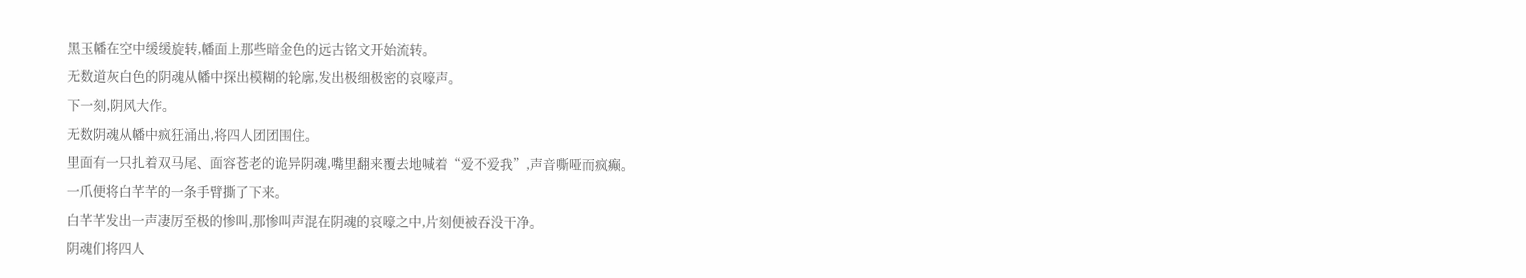黑玉幡在空中缓缓旋转,幡面上那些暗金色的远古铭文开始流转。
无数道灰白色的阴魂从幡中探出模糊的轮廓,发出极细极密的哀嚎声。
下一刻,阴风大作。
无数阴魂从幡中疯狂涌出,将四人团团围住。
里面有一只扎着双马尾、面容苍老的诡异阴魂,嘴里翻来覆去地喊着“爱不爱我”,声音嘶哑而疯癫。
一爪便将白芊芊的一条手臂撕了下来。
白芊芊发出一声凄厉至极的惨叫,那惨叫声混在阴魂的哀嚎之中,片刻便被吞没干净。
阴魂们将四人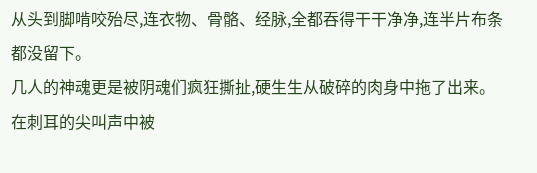从头到脚啃咬殆尽,连衣物、骨骼、经脉,全都吞得干干净净,连半片布条都没留下。
几人的神魂更是被阴魂们疯狂撕扯,硬生生从破碎的肉身中拖了出来。
在刺耳的尖叫声中被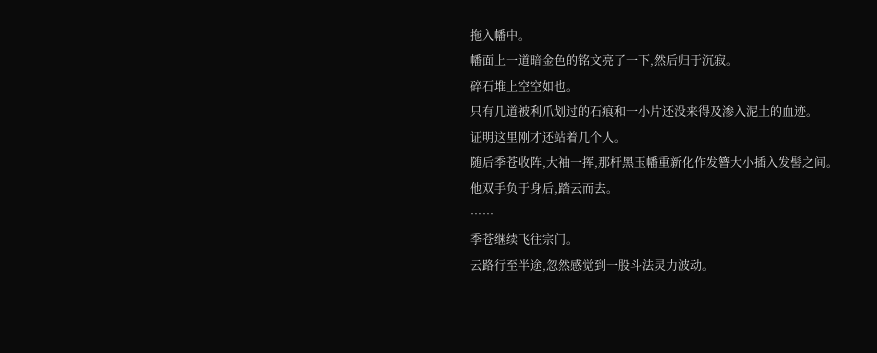拖入幡中。
幡面上一道暗金色的铭文亮了一下,然后归于沉寂。
碎石堆上空空如也。
只有几道被利爪划过的石痕和一小片还没来得及渗入泥土的血迹。
证明这里刚才还站着几个人。
随后季苍收阵,大袖一挥,那杆黑玉幡重新化作发簪大小插入发髻之间。
他双手负于身后,踏云而去。
……
季苍继续飞往宗门。
云路行至半途,忽然感觉到一股斗法灵力波动。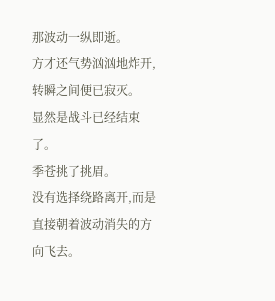那波动一纵即逝。
方才还气势汹汹地炸开,转瞬之间便已寂灭。
显然是战斗已经结束了。
季苍挑了挑眉。
没有选择绕路离开,而是直接朝着波动消失的方向飞去。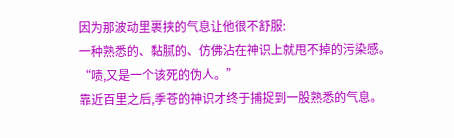因为那波动里裹挟的气息让他很不舒服:
一种熟悉的、黏腻的、仿佛沾在神识上就甩不掉的污染感。
“啧,又是一个该死的伪人。”
靠近百里之后,季苍的神识才终于捕捉到一股熟悉的气息。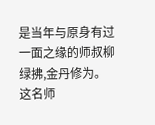是当年与原身有过一面之缘的师叔柳绿拂,金丹修为。
这名师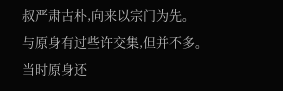叔严肃古朴,向来以宗门为先。
与原身有过些许交集,但并不多。
当时原身还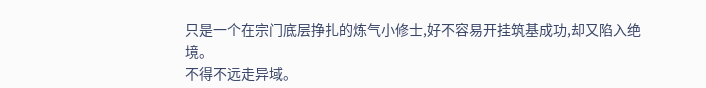只是一个在宗门底层挣扎的炼气小修士,好不容易开挂筑基成功,却又陷入绝境。
不得不远走异域。